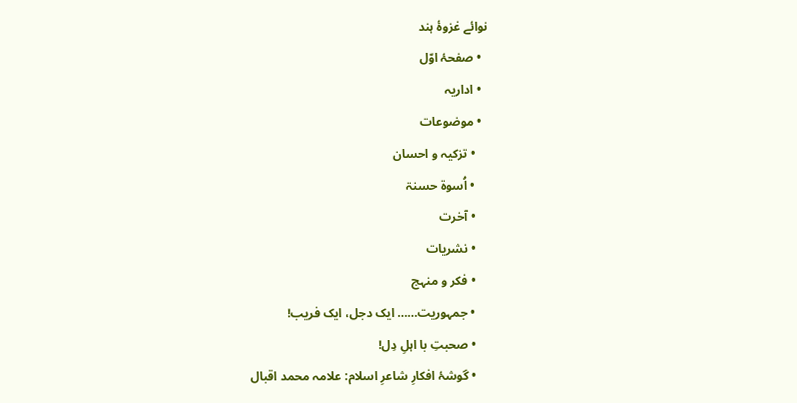نوائے غزوۂ ہند
  • صفحۂ اوّل
  • اداریہ
  • موضوعات
    • تزکیہ و احسان
    • اُسوۃ حسنۃ
    • آخرت
    • نشریات
    • فکر و منہج
    • جمہوریت…… ایک دجل، ایک فریب!
    • صحبتِ با اہلِ دِل!
    • گوشۂ افکارِ شاعرِ اسلام: علامہ محمد اقبال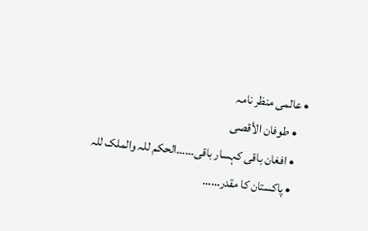• عالمی منظر نامہ
    • طوفان الأقصی
    • افغان باقی کہسار باقی……الحکم للہ والملک للہ
    • پاکستان کا مقدر……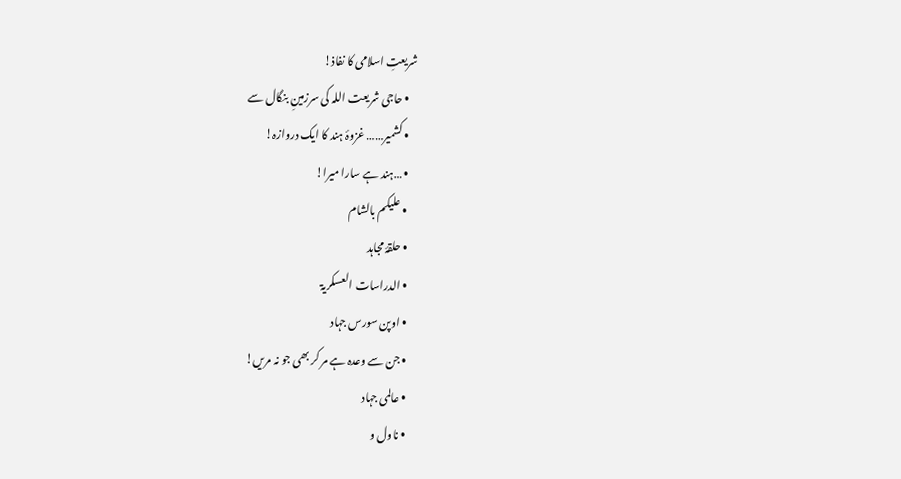شریعتِ اسلامی کا نفاذ!
    • حاجی شریعت اللہ کی سرزمینِ بنگال سے
    • کشمیر…… غزوۂ ہند کا ایک دروازہ!
    • …ہند ہے سارا میرا!
    • علیکم بالشام
    • حلقۂ مجاہد
    • الدراسات العسکریۃ
    • اوپن سورس جہاد
    • جن سے وعدہ ہے مر کر بھی جو نہ مریں!
    • عالمی جہاد
    • ناول و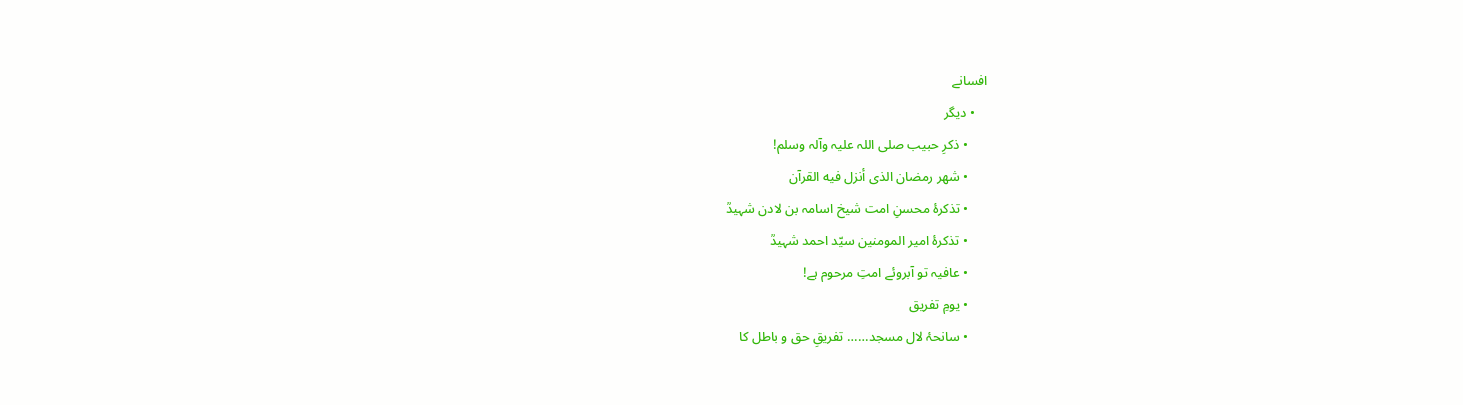افسانے
    • دیگر
      • ذکرِ حبیب صلی اللہ علیہ وآلہ وسلم!
      • شهر رمضان الذی أنزل فیه القرآن
      • تذکرۂ محسنِ امت شیخ اسامہ بن لادن شہیدؒ
      • تذکرۂ امیر المومنین سیّد احمد شہیدؒ
      • عافیہ تو آبروئے امتِ مرحوم ہے!
      • یومِ تفریق
      • سانحۂ لال مسجد…… تفریقِ حق و باطل کا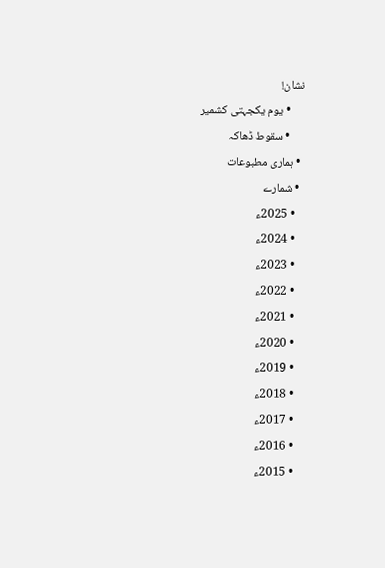نشان!
      • یوم یکجہتی کشمیر
      • سقوط ڈھاکہ
  • ہماری مطبوعات
  • شمارے
    • 2025ء
    • 2024ء
    • 2023ء
    • 2022ء
    • 2021ء
    • 2020ء
    • 2019ء
    • 2018ء
    • 2017ء
    • 2016ء
    • 2015ء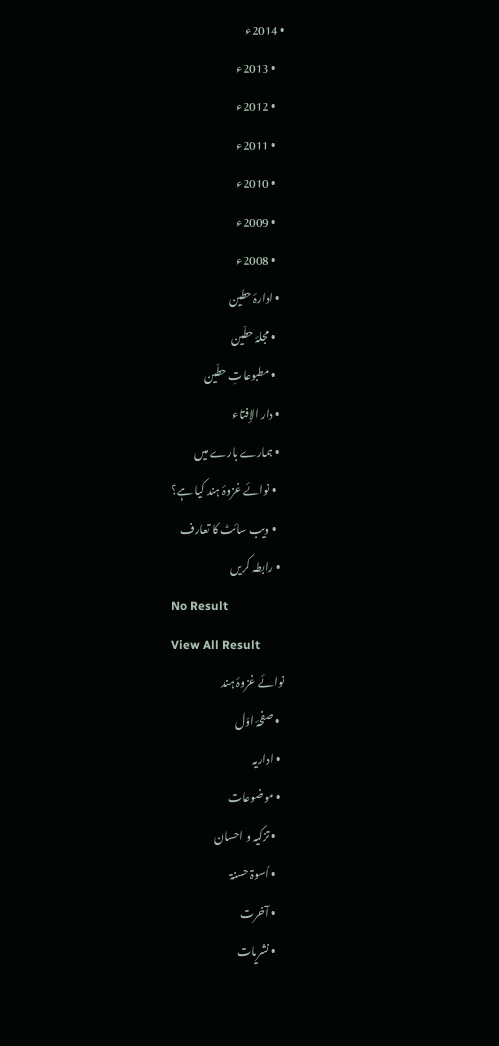• 2014ء
    • 2013ء
    • 2012ء
    • 2011ء
    • 2010ء
    • 2009ء
    • 2008ء
  • ادارۂ حطین
    • مجلۂ حطّین
    • مطبوعاتِ حطّین
  • دار الإفتاء
  • ہمارے بارے میں
    • نوائے غزوۂ ہند کیا ہے؟
    • ویب سائٹ کا تعارف
  • رابطہ کریں
No Result
View All Result
نوائے غزوۂ ہند
  • صفحۂ اوّل
  • اداریہ
  • موضوعات
    • تزکیہ و احسان
    • اُسوۃ حسنۃ
    • آخرت
    • نشریات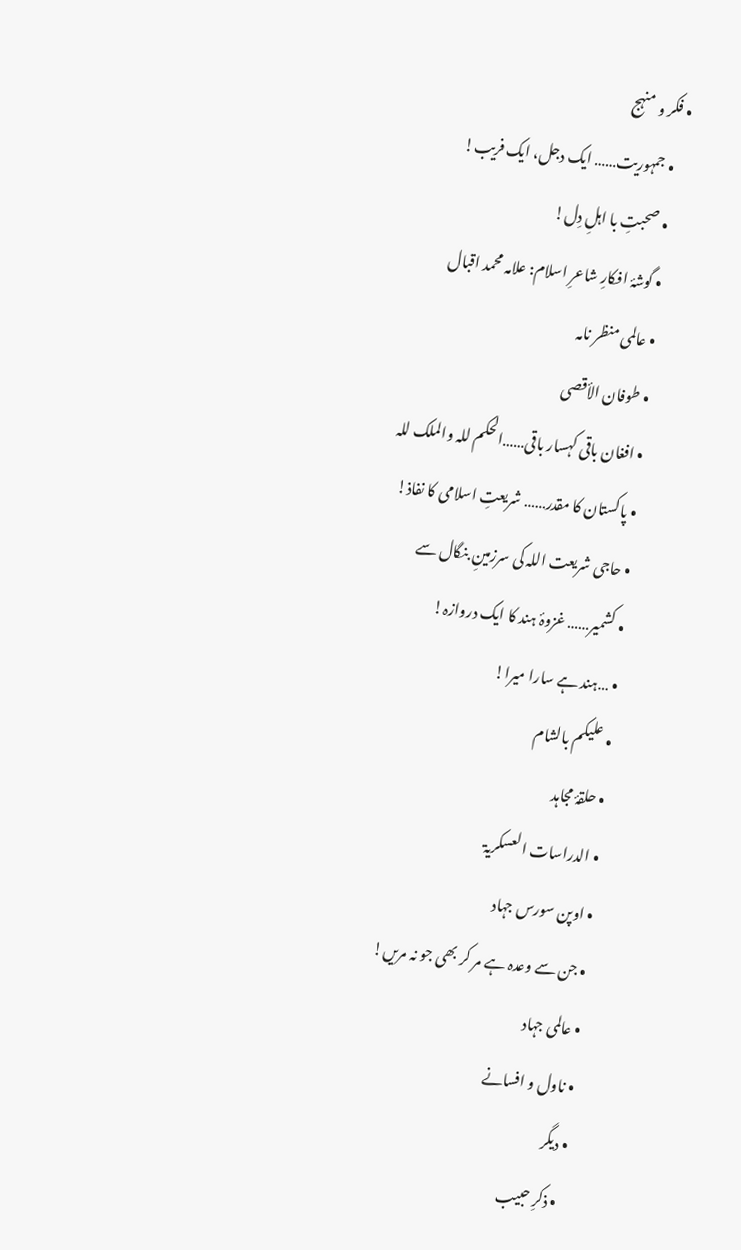• فکر و منہج
    • جمہوریت…… ایک دجل، ایک فریب!
    • صحبتِ با اہلِ دِل!
    • گوشۂ افکارِ شاعرِ اسلام: علامہ محمد اقبال
    • عالمی منظر نامہ
    • طوفان الأقصی
    • افغان باقی کہسار باقی……الحکم للہ والملک للہ
    • پاکستان کا مقدر…… شریعتِ اسلامی کا نفاذ!
    • حاجی شریعت اللہ کی سرزمینِ بنگال سے
    • کشمیر…… غزوۂ ہند کا ایک دروازہ!
    • …ہند ہے سارا میرا!
    • علیکم بالشام
    • حلقۂ مجاہد
    • الدراسات العسکریۃ
    • اوپن سورس جہاد
    • جن سے وعدہ ہے مر کر بھی جو نہ مریں!
    • عالمی جہاد
    • ناول و افسانے
    • دیگر
      • ذکرِ حبیب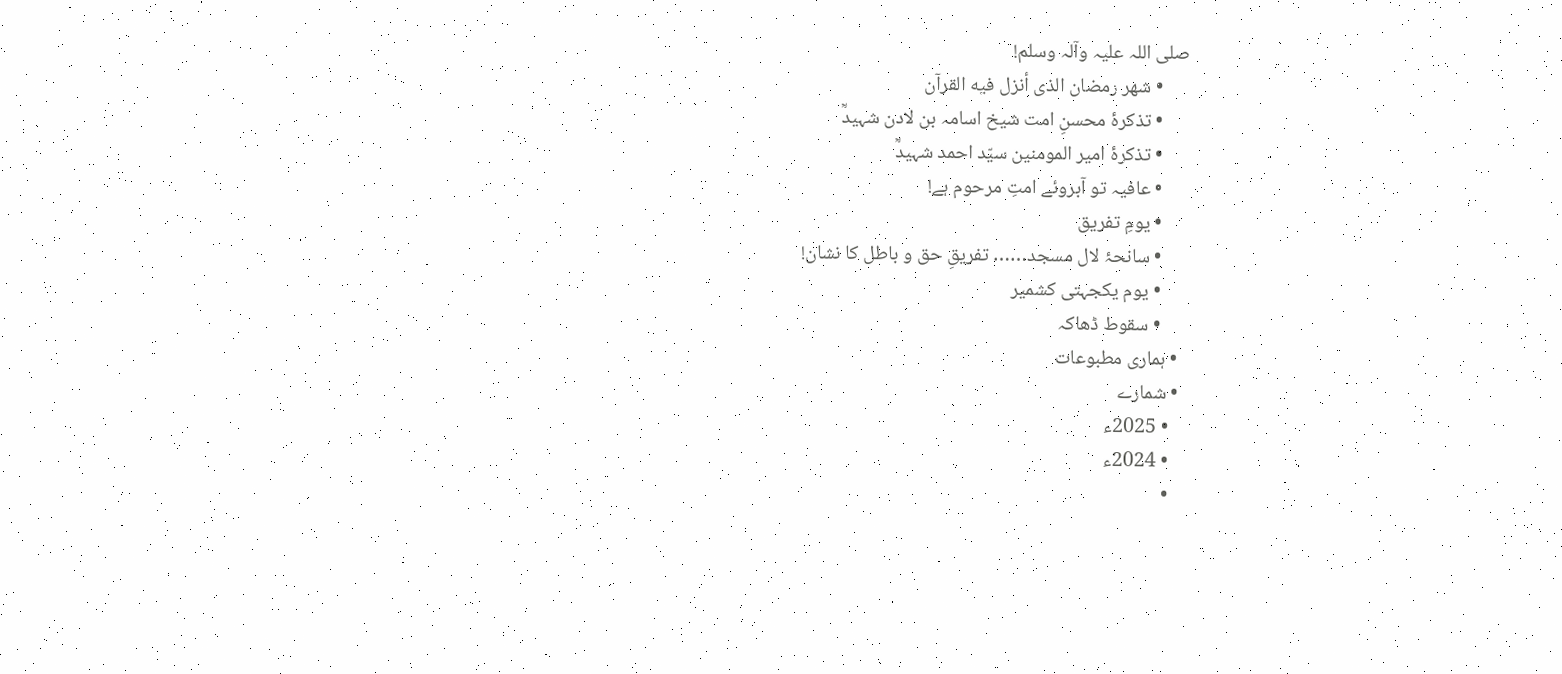صلی اللہ علیہ وآلہ وسلم!
      • شهر رمضان الذی أنزل فیه القرآن
      • تذکرۂ محسنِ امت شیخ اسامہ بن لادن شہیدؒ
      • تذکرۂ امیر المومنین سیّد احمد شہیدؒ
      • عافیہ تو آبروئے امتِ مرحوم ہے!
      • یومِ تفریق
      • سانحۂ لال مسجد…… تفریقِ حق و باطل کا نشان!
      • یوم یکجہتی کشمیر
      • سقوط ڈھاکہ
  • ہماری مطبوعات
  • شمارے
    • 2025ء
    • 2024ء
    •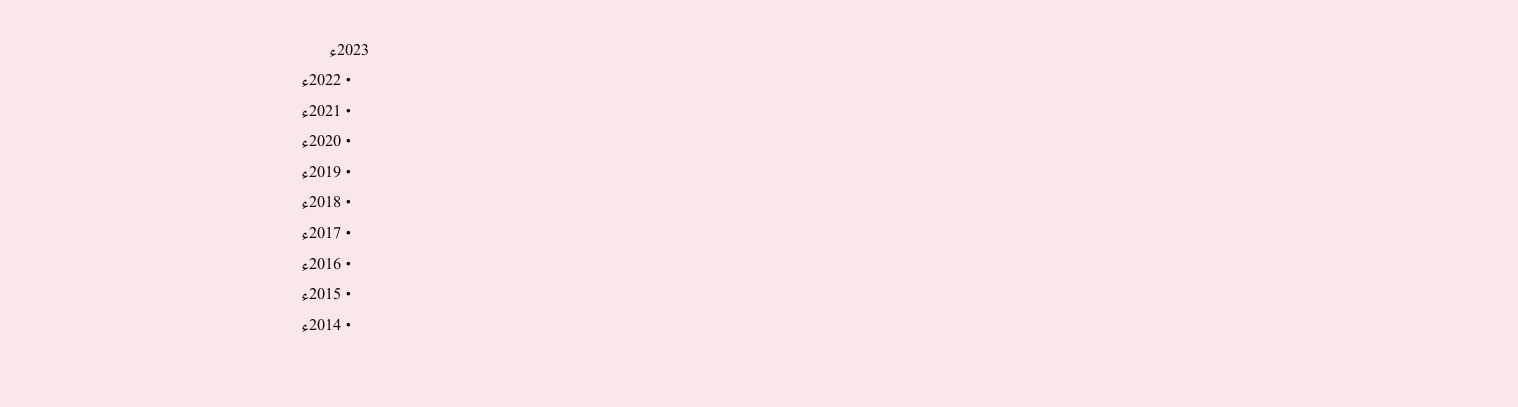2023ء
    • 2022ء
    • 2021ء
    • 2020ء
    • 2019ء
    • 2018ء
    • 2017ء
    • 2016ء
    • 2015ء
    • 2014ء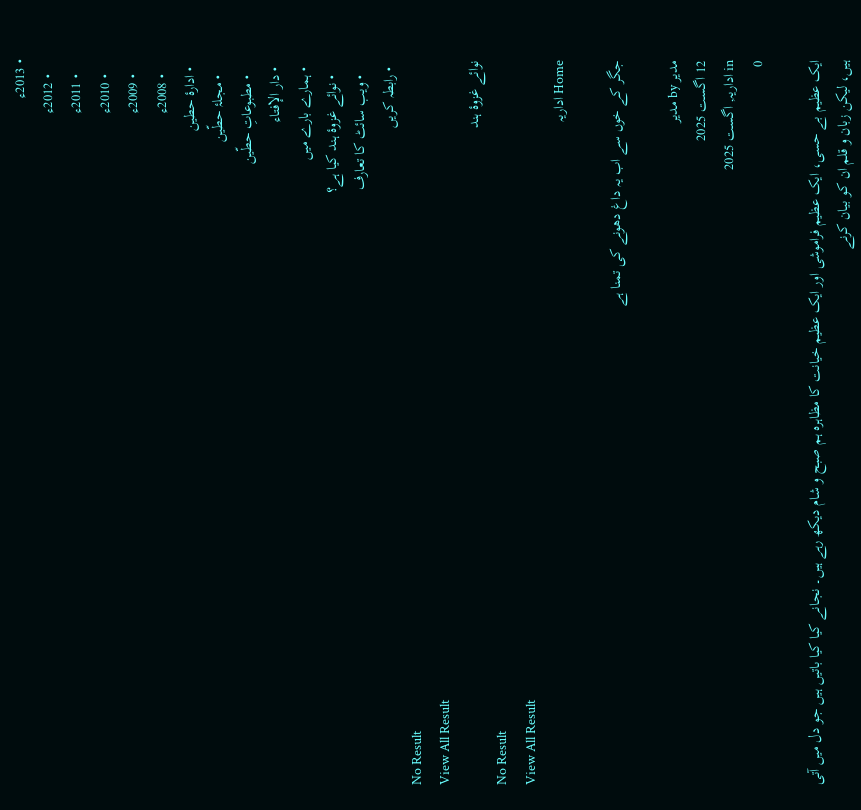• 2013ء
    • 2012ء
    • 2011ء
    • 2010ء
    • 2009ء
    • 2008ء
  • ادارۂ حطین
    • مجلۂ حطّین
    • مطبوعاتِ حطّین
  • دار الإفتاء
  • ہمارے بارے میں
    • نوائے غزوۂ ہند کیا ہے؟
    • ویب سائٹ کا تعارف
  • رابطہ کریں
No Result
View All Result
نوائے غزوۂ ہند
No Result
View All Result
Home اداریہ

جگر کے خوں سے اب یہ داغ دھونے کی تمنا ہے

مدیر by مدیر
12 اگست 2025
in اداریہ, اگست 2025
0

ایک عظیم بے حسی، ایک عظیم فراموشی اور ایک عظیم خیانت کا مظاہرہ ہم صبح و شام دیکھ رہے ہیں۔ نجانے کیا کیا باتیں ہیں جو دل میں آتی ہیں، لیکن زبان و قلم ان کو بیان کرنے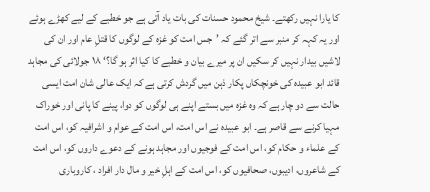کا یارا نہیں رکھتے۔ شیخ محمود حسنات کی بات یاد آتی ہے جو خطبے کے لیے کھڑے ہوئے اور یہ کہہ کر منبر سے اتر گئے کہ ’جس امت کو غزہ کے لوگوں کا قتلِ عام اور ان کی لاشیں بیدار نہیں کر سکیں ان پر میرے بیان و خطبے کا کیا اثر ہو گا؟‘ ۱۸ جولائی کی مجاہد قائد ابو عبیدہ کی خونچکاں پکار ذہن میں گردش کرتی ہے کہ ایک عالی شان امت ایسی حالت سے دو چار ہے کہ وہ غزہ میں بستے اپنے ہی لوگوں کو دوا، پینے کا پانی اور خوراک مہیا کرنے سے قاصر ہے۔ ابو عبیدہ نے اس امت، اس امت کے عوام و اشرافیہ کو، اس امت کے علماء و حکام کو، اس امت کے فوجیوں اور مجاہد ہونے کے دعوے داروں کو، اس امت کے شاعروں، ادیبوں، صحافیوں کو، اس امت کے اہلِ خیر و مال دار افراد ، کاروباری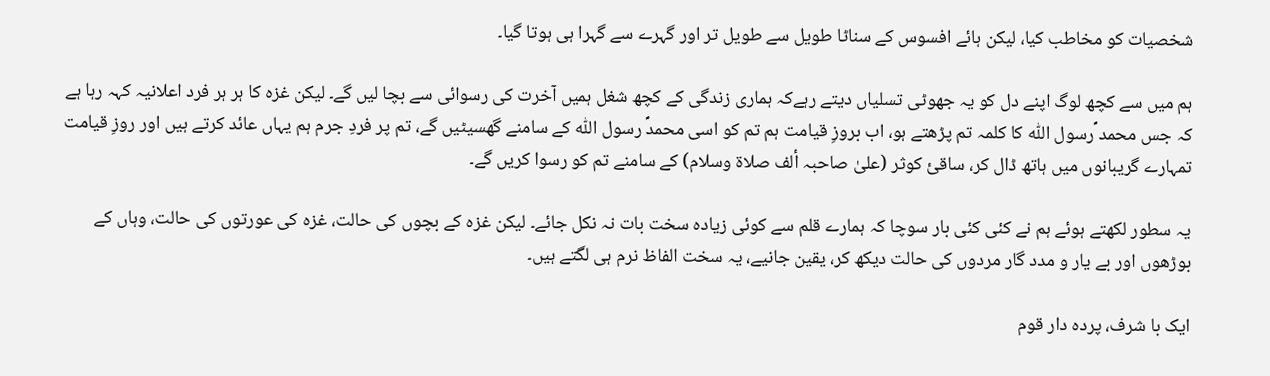شخصیات کو مخاطب کیا، لیکن ہائے افسوس کے سناٹا طویل سے طویل تر اور گہرے سے گہرا ہی ہوتا گیا۔

ہم میں سے کچھ لوگ اپنے دل کو یہ جھوٹی تسلیاں دیتے رہےکہ ہماری زندگی کے کچھ شغل ہمیں آخرت کی رسوائی سے بچا لیں گے۔ لیکن غزہ کا ہر ہر فرد اعلانیہ کہہ رہا ہے کہ جس محمد ؐرسول اللّٰہ کا کلمہ تم پڑھتے ہو، اب بروزِ قیامت ہم تم کو اسی محمدؐ رسول اللّٰہ کے سامنے گھسیٹیں گے، تم پر فردِ جرم ہم یہاں عائد کرتے ہیں اور روزِ قیامت تمہارے گریبانوں میں ہاتھ ڈال کر، ساقیٔ کوثر (علیٰ صاحبہ ألف صلاۃ وسلام) کے سامنے تم کو رسوا کریں گے۔

یہ سطور لکھتے ہوئے ہم نے کئی کئی بار سوچا کہ ہمارے قلم سے کوئی زیادہ سخت بات نہ نکل جائے۔ لیکن غزہ کے بچوں کی حالت، غزہ کی عورتوں کی حالت، وہاں کے بوڑھوں اور بے یار و مدد گار مردوں کی حالت دیکھ کر، یقین جانیے، یہ سخت الفاظ نرم ہی لگتے ہیں۔

ایک با شرف، پردہ دار قوم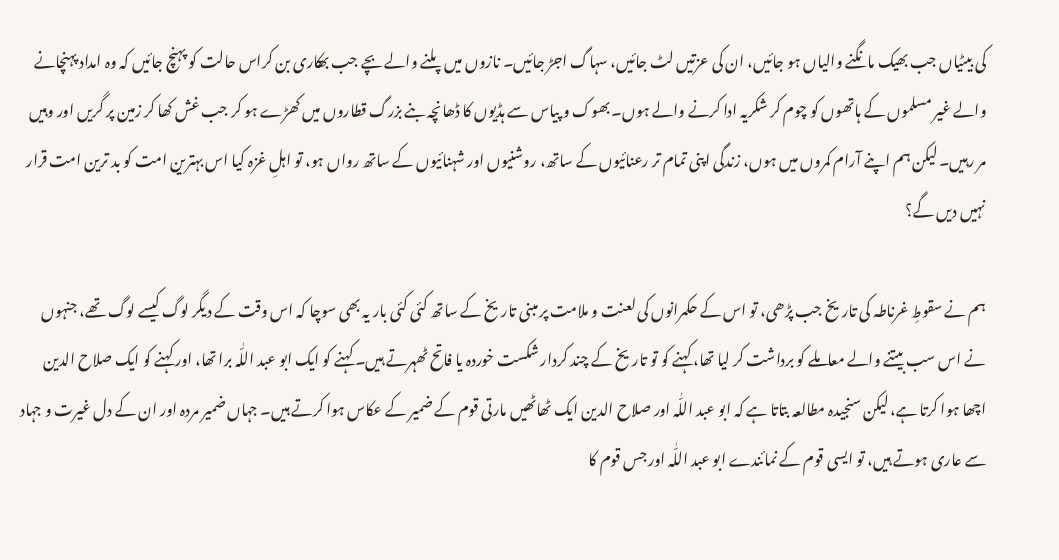کی بیٹیاں جب بھیک مانگنے والیاں ہو جائیں، ان کی عزتیں لٹ جائیں، سہاگ اجڑ جائیں۔ نازوں میں پلنے والے بچے جب بھکاری بن کراس حالت کو پہنچ جائیں کہ وہ امداد پہنچانے والے غیر مسلموں کے ہاتھوں کو چوم کر شکریہ ادا کرنے والے ہوں۔ بھوک و پیاس سے ہڈیوں کا ڈھانچہ بنے بزرگ قطاروں میں کھڑے ہو کر جب غش کھا کر زمین پر گریں اور وہیں مر رہیں۔ لیکن ہم اپنے آرام کمروں میں ہوں، زندگی اپنی تمام تر رعنائیوں کے ساتھ، روشنیوں اور شہنائیوں کے ساتھ رواں ہو، تو اہلِ غزہ کیا اس بہترین امت کو بد ترین امت قرار نہیں دیں گے؟

ہم نے سقوطِ غرناطہ کی تاریخ جب پڑھی، تو اس کے حکمرانوں کی لعنت و ملامت پر مبنی تاریخ کے ساتھ کئی کئی بار یہ بھی سوچا کہ اس وقت کے دیگر لوگ کیسے لوگ تھے، جنہوں نے اس سب بیتنے والے معاملے کو برداشت کر لیا تھا، کہنے کو تو تاریخ کے چند کردار شکست خوردہ یا فاتح ٹھہرتے ہیں۔ کہنے کو ایک ابو عبد اللّٰہ برا تھا، اور کہنے کو ایک صلاح الدین اچھا ہوا کرتا ہے، لیکن سنجیدہ مطالعہ بتاتا ہے کہ ابو عبد اللّٰہ اور صلاح الدین ایک ٹھاٹھیں مارتی قوم کے ضمیر کے عکاس ہوا کرتے ہیں۔ جہاں ضمیر مردہ اور ان کے دل غیرت و جہاد سے عاری ہوتے ہیں، تو ایسی قوم کے نمائندے ابو عبد اللّٰہ اور جس قوم کا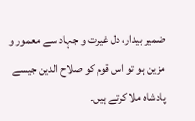ضمیر بیدار، دل غیرت و جہاد سے معمور و مزین ہو تو اس قوم کو صلاح الدین جیسے پادشاہ ملا کرتے ہیں۔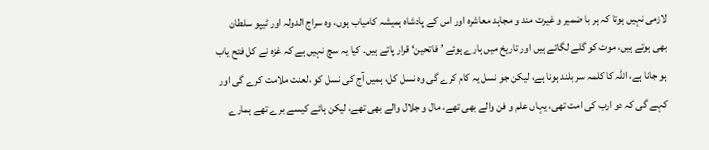لازمی نہیں ہوتا کہ ہر با ضمیر و غیرت مند و مجاہد معاشرہ اور اس کے پادشاہ ہمیشہ کامیاب ہوں، وہ سراج الدولہ اور ٹیپو سلطان بھی ہوتے ہیں، موت کو گلے لگاتے ہیں اور تاریخ میں ہارے ہوئے ’فاتحین‘ قرار پاتے ہیں۔ کیا یہ سچ نہیں ہے کہ غزہ نے کل فتح یاب ہو جانا ہے، اللّٰہ کا کلمہ سر بلند ہونا ہے، لیکن جو نسل یہ کام کرے گی وہ نسل کل، ہمیں آج کی نسل کو ،لعنت ملامت کرے گی اور کہے گی کہ دو ارب کی امت تھی، یہاں علم و فن والے بھی تھے، مال و جلال والے بھی تھے، لیکن ہائے کیسے برے تھے ہمارے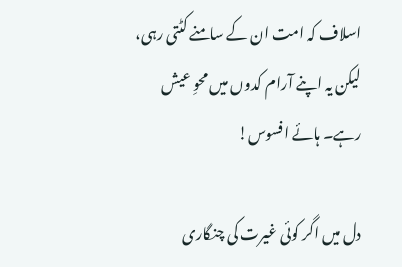اسلاف کہ امت ان کے سامنے کٹتی رہی، لیکن یہ اپنے آرام کدوں میں محوِ عیش رہے۔ ہائے افسوس!

دل میں اگر کوئی غیرت کی چنگاری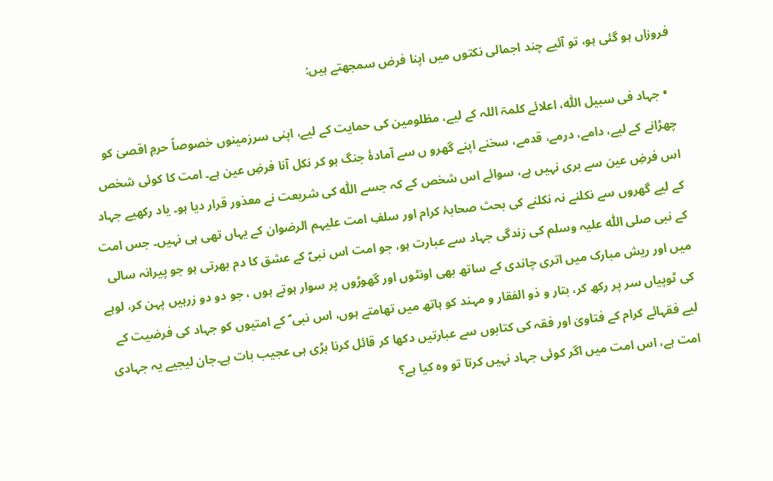فروزاں ہو گئی ہو، تو آئیے چند اجمالی نکتوں میں اپنا فرض سمجھتے ہیں:

  • جہاد فی سبیل اللّٰہ، اعلائے کلمۃ اللہ کے لیے، مظلومین کی حمایت کے لیے، اپنی سرزمینوں خصوصاً حرمِ اقصیٰ کو چھڑانے کے لیے، دامے، درمے، قدمے، سخنے اپنے گھرو ں سے آمادۂ جنگ ہو کر نکل آنا فرضِ عین ہے۔ امت کا کوئی شخص اس فرضِ عین سے بری نہیں ہے، سوائے اس شخص کے کہ جسے اللّٰہ کی شریعت نے معذور قرار دیا ہو۔ یاد رکھیے جہاد کے لیے گھروں سے نکلنے نہ نکلنے کی بحث صحابۂ کرام اور سلفِ امت علیہم الرضوان کے یہاں تھی ہی نہیں۔ جس امت کے نبی صلی اللّٰہ علیہ وسلم کی زندگی جہاد سے عبارت ہو، جو امت اس نبیؐ کے عشق کا دم بھرتی ہو جو پیرانہ سالی میں اور ریش مبارک میں اتری چاندی کے ساتھ بھی اونٹوں اور گھوڑوں پر سوار ہوتے ہوں ، جو دو دو زرہیں پہن کر، لوہے کی ٹوپیاں سر پر رکھ کر، بتار و ذو الفقار و مہند کو ہاتھ میں تھامتے ہوں، اس نبی ؐ کے امتیوں کو جہاد کی فرضیت کے لیے فقہائے کرام کے فتاویٰ اور فقہ کی کتابوں سے عبارتیں دکھا کر قائل کرنا بڑی ہی عجیب بات ہے۔جان لیجیے یہ جہادی امت ہے، اس امت میں اگر کوئی جہاد نہیں کرتا تو وہ کیا ہے؟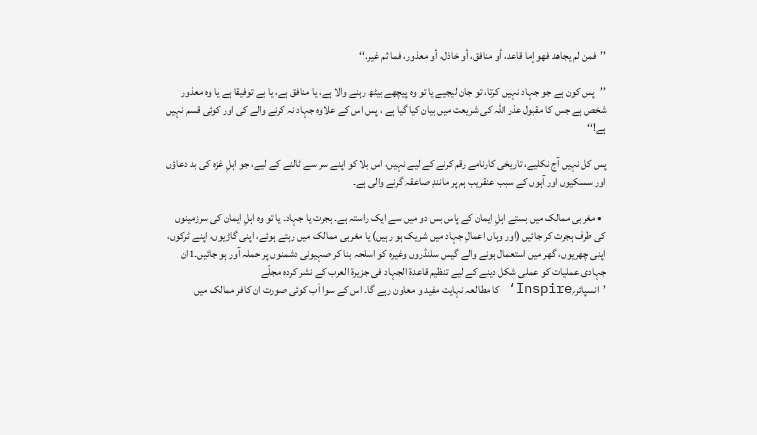’’فمن لم يجاهد فهو إما قاعد، أو منافق، أو خاذل، أو معذور، فما ثم غير.‘‘

’’پس کون ہے جو جہاد نہیں کرتا، تو جان لیجیے یا تو وہ پیچھے بیٹھ رہنے والا ہے، یا منافق ہے، یا بے توفیقا ہے یا وہ معذور شخص ہے جس کا مقبول عذر اللّٰہ کی شریعت میں بیان کیا گیا ہے ، پس اس کے علاوہ جہاد نہ کرنے والے کی اور کوئی قسم نہیں ہے!‘‘

پس کل نہیں آج نکلیے، تاریخی کارنامے رقم کرنے کے لیے نہیں، اس بلا کو اپنے سر سے ٹالنے کے لیے، جو اہلِ غزہ کی بد دعاؤں اور سسکیوں اور آہوں کے سبب عنقریب ہم پر مانندِ صاعقہ گرنے والی ہے۔

  • مغربی ممالک میں بستے اہلِ ایمان کے پاس بس دو میں سے ایک راستہ ہے۔ ہجرت یا جہاد۔ یا تو وہ اہلِ ایمان کی سرزمینوں کی طرف ہجرت کر جائیں (اور وہاں اعمالِ جہاد میں شریک ہو رہیں) یا مغربی ممالک میں رہتے ہوئے، اپنی گاڑیوں، اپنے ٹرکوں، اپنی چھریوں، گھر میں استعمال ہونے والے گیس سلنڈروں وغیرہ کو اسلحہ بنا کر صہیونی دشمنوں پر حملہ آور ہو جائیں۔1ان جہادی عملیات کو عملی شکل دینے کے لیے تنظیم قاعدۃ الجہاد فی جزیرۃ العرب کے نشر کردہ مجلّے ’انسپائر؍Inspire‘ کا مطالعہ نہایت مفید و معاون رہے گا۔ اس کے سوا اَب کوئی صورت ان کافر ممالک میں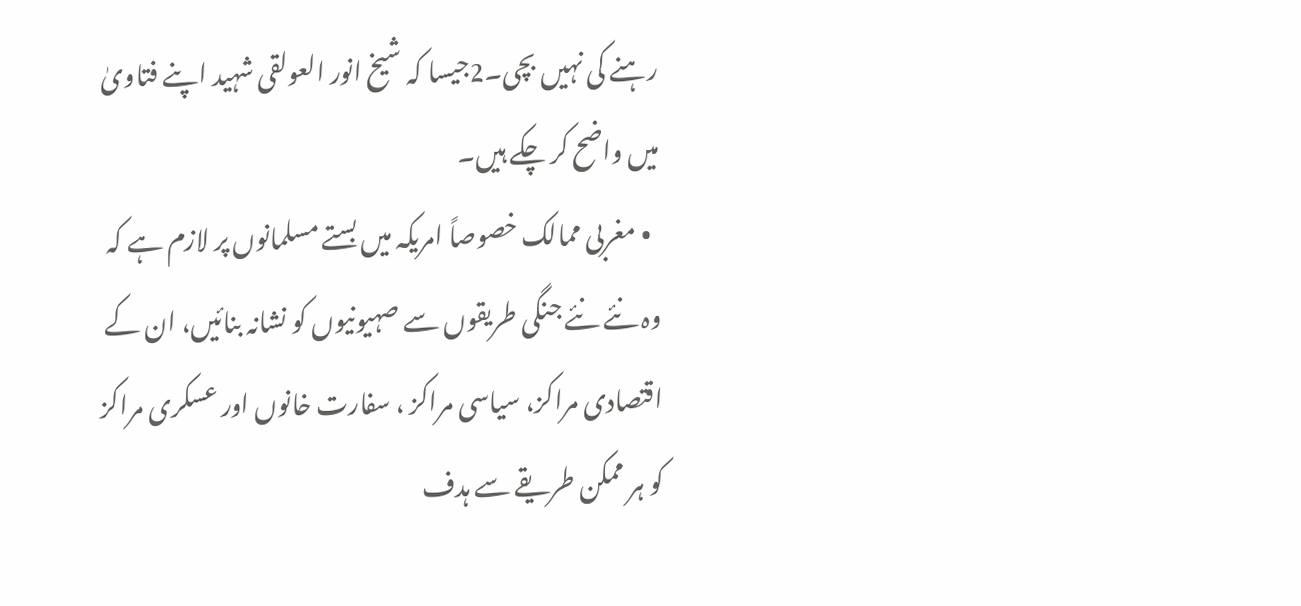رہنے کی نہیں بچی۔2جیسا کہ شیخ انور العولقی شہید اپنے فتاویٰ میں واضح کر چکے ہیں۔
  • مغربی ممالک خصوصاً امریکہ میں بستے مسلمانوں پر لازم ہے کہ وہ نئے نئے جنگی طریقوں سے صہیونیوں کو نشانہ بنائیں، ان کے اقتصادی مراکز، سیاسی مراکز ، سفارت خانوں اور عسکری مراکز کو ہر ممکن طریقے سے ہدف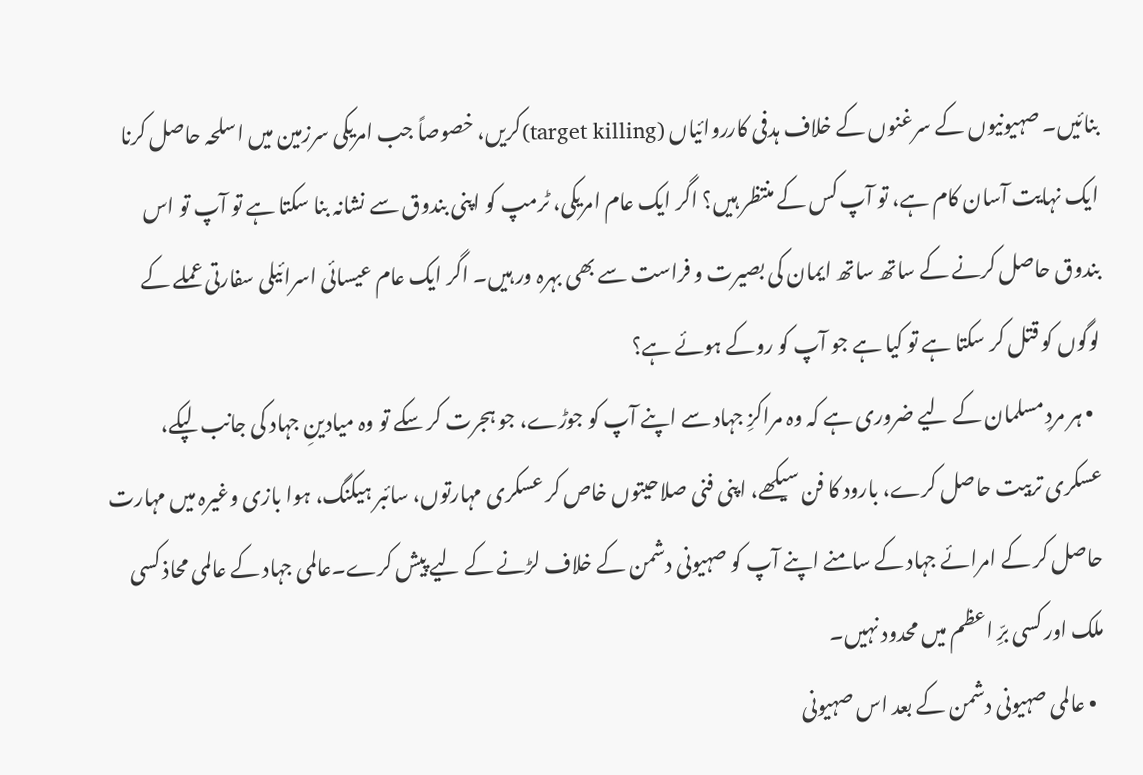بنائیں۔ صہیونیوں کے سرغنوں کے خلاف ہدفی کارروائیاں (target killing)کریں، خصوصاً جب امریکی سرزمین میں اسلحہ حاصل کرنا ایک نہایت آسان کام ہے، تو آپ کس کے منتظر ہیں؟ اگر ایک عام امریکی، ٹرمپ کو اپنی بندوق سے نشانہ بنا سکتا ہے تو آپ تو اس بندوق حاصل کرنے کے ساتھ ساتھ ایمان کی بصیرت و فراست سے بھی بہرہ ور ہیں۔ اگر ایک عام عیسائی اسرائیلی سفارتی عملے کے لوگوں کو قتل کر سکتا ہے تو کیا ہے جو آپ کو روکے ہوئے ہے؟
  • ہر مردِ مسلمان کے لیے ضروری ہے کہ وہ مراکزِ جہاد سے اپنے آپ کو جوڑے، جو ہجرت کر سکے تو وہ میادینِ جہاد کی جانب لپکے، عسکری تربیت حاصل کرے، بارود کا فن سیکھے، اپنی فنی صلاحیتوں خاص کر عسکری مہارتوں، سائبر ہیکنگ، ہوا بازی وغیرہ میں مہارت حاصل کر کے امرائے جہاد کے سامنے اپنے آپ کو صہیونی دشمن کے خلاف لڑنے کے لیے پیش کرے۔عالمی جہاد کے عالمی محاذ کسی ملک اور کسی برِّ اعظم میں محدود نہیں۔
  • عالمی صہیونی دشمن کے بعد اس صہیونی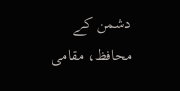دشمن کے محافظ، مقامی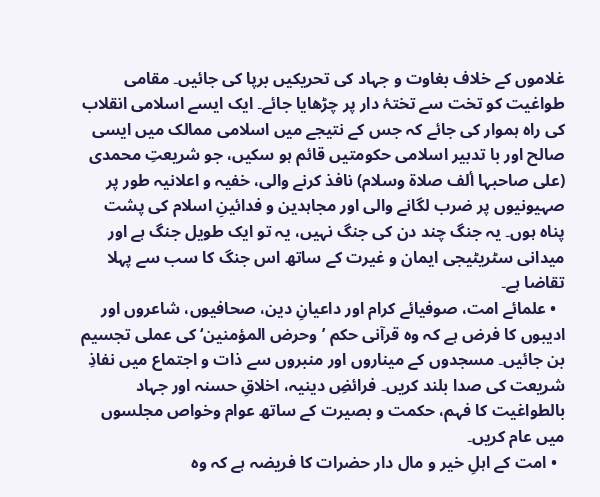غلاموں کے خلاف بغاوت و جہاد کی تحریکیں برپا کی جائیں۔ مقامی طواغیت کو تخت سے تختۂ دار پر چڑھایا جائے۔ ایک ایسے اسلامی انقلاب کی راہ ہموار کی جائے کہ جس کے نتیجے میں اسلامی ممالک میں ایسی صالح اور با تدبیر اسلامی حکومتیں قائم ہو سکیں، جو شریعتِ محمدی (علی صاحبہا ألف صلاۃ وسلام) نافذ کرنے والی، خفیہ و اعلانیہ طور پر صہیونیوں پر ضرب لگانے والی اور مجاہدین و فدائینِ اسلام کی پشت پناہ ہوں۔ یہ جنگ چند دن کی جنگ نہیں، یہ تو ایک طویل جنگ ہے اور میدانی سٹریٹیجی ایمان و غیرت کے ساتھ اس جنگ کا سب سے پہلا تقاضا ہے۔
  • علمائے امت، صوفیائے کرام اور داعیانِ دین، صحافیوں، شاعروں اور ادیبوں کا فرض ہے کہ وہ قرآنی حکم ’وحرض المؤمنین‘ کی عملی تجسیم بن جائیں۔ مسجدوں کے میناروں اور منبروں سے ذات و اجتماع میں نفاذِ شریعت کی صدا بلند کریں۔ فرائضِ دینیہ، اخلاقِ حسنہ اور جہاد بالطواغیت کا فہم، حکمت و بصیرت کے ساتھ عوام وخواص مجلسوں میں عام کریں۔
  • امت کے اہلِ خیر و مال دار حضرات کا فریضہ ہے کہ وہ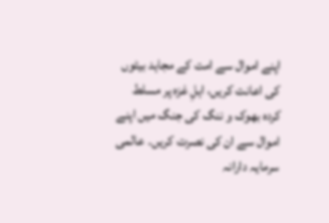اپنے اموال سے امت کے مجاہد بیٹوں کی اعانت کریں، اہلِ غزہ پر مسلط کردہ بھوک و ننگ کی جنگ میں اپنے اموال سے ان کی نصرت کریں۔ عالمی سرمایہ دارانہ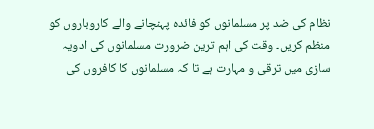نظام کی ضد پر مسلمانوں کو فائدہ پہنچانے والے کاروباروں کو منظم کریں۔ وقت کی اہم ترین ضرورت مسلمانوں کی ادویہ سازی میں ترقی و مہارت ہے تا کہ مسلمانوں کا کافروں کی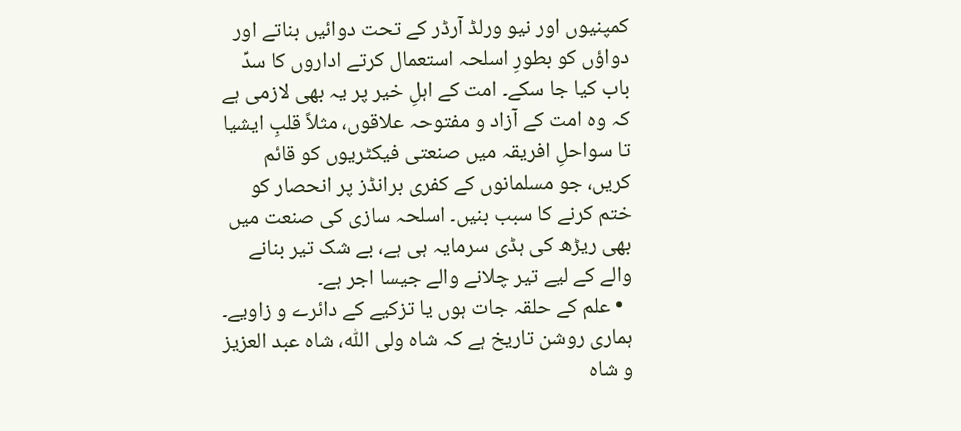کمپنیوں اور نیو ورلڈ آرڈر کے تحت دوائیں بناتے اور دواؤں کو بطورِ اسلحہ استعمال کرتے اداروں کا سدِّ باب کیا جا سکے۔ امت کے اہلِ خیر پر یہ بھی لازمی ہے کہ وہ امت کے آزاد و مفتوحہ علاقوں، مثلاً قلبِ ایشیا تا سواحلِ افریقہ میں صنعتی فیکٹریوں کو قائم کریں، جو مسلمانوں کے کفری برانڈز پر انحصار کو ختم کرنے کا سبب بنیں۔ اسلحہ سازی کی صنعت میں بھی ریڑھ کی ہڈی سرمایہ ہی ہے، بے شک تیر بنانے والے کے لیے تیر چلانے والے جیسا اجر ہے۔
  • علم کے حلقہ جات ہوں یا تزکیے کے دائرے و زاویے۔ ہماری روشن تاریخ ہے کہ شاہ ولی اللّٰہ، شاہ عبد العزیز و شاہ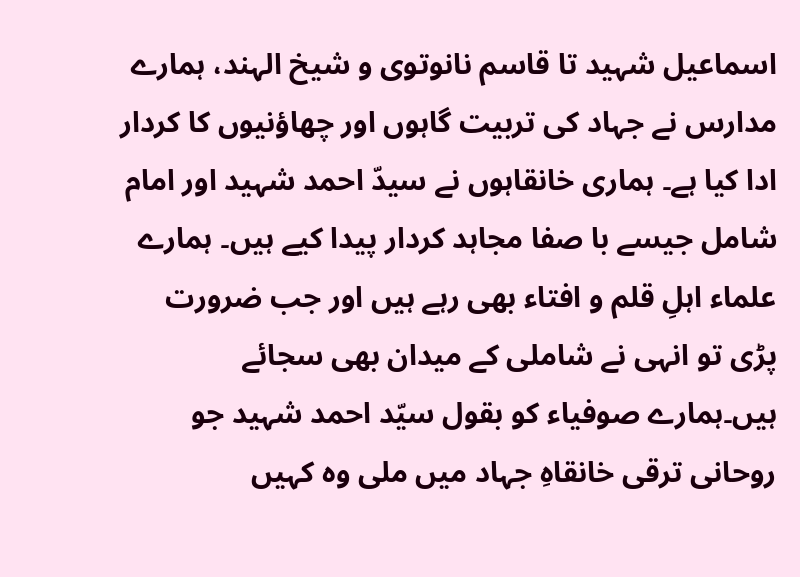اسماعیل شہید تا قاسم نانوتوی و شیخ الہند، ہمارے مدارس نے جہاد کی تربیت گاہوں اور چھاؤنیوں کا کردار ادا کیا ہے۔ ہماری خانقاہوں نے سیدّ احمد شہید اور امام شامل جیسے با صفا مجاہد کردار پیدا کیے ہیں۔ ہمارے علماء اہلِ قلم و افتاء بھی رہے ہیں اور جب ضرورت پڑی تو انہی نے شاملی کے میدان بھی سجائے ہیں۔ہمارے صوفیاء کو بقول سیّد احمد شہید جو روحانی ترقی خانقاہِ جہاد میں ملی وہ کہیں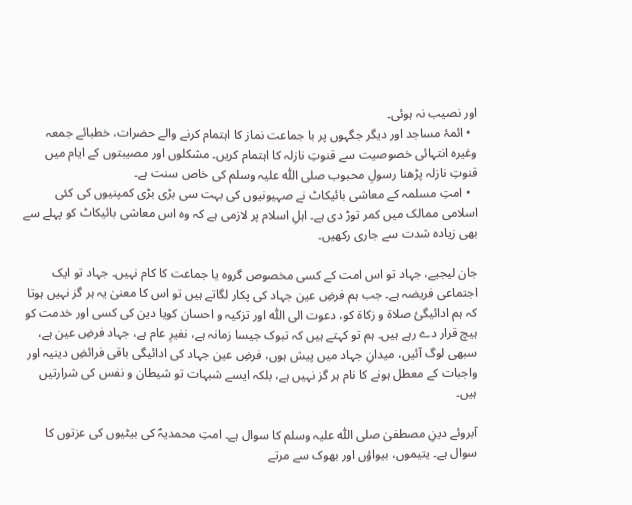اور نصیب نہ ہوئی۔
  • ائمۂ مساجد اور دیگر جگہوں پر با جماعت نماز کا اہتمام کرنے والے حضرات، خطبائے جمعہ وغیرہ انتہائی خصوصیت سے قنوتِ نازلہ کا اہتمام کریں۔ مشکلوں اور مصیبتوں کے ایام میں قنوتِ نازلہ پڑھنا رسولِ محبوب صلی اللّٰہ علیہ وسلم کی خاص سنت ہے۔
  • امتِ مسلمہ کے معاشی بائیکاٹ نے صہیونیوں کی بہت سی بڑی بڑی کمپنیوں کی کئی اسلامی ممالک میں کمر توڑ دی ہے۔ اہلِ اسلام پر لازمی ہے کہ وہ اس معاشی بائیکاٹ کو پہلے سے بھی زیادہ شدت سے جاری رکھیں۔

جان لیجیے، جہاد تو اس امت کے کسی مخصوص گروہ یا جماعت کا کام نہیں۔ جہاد تو ایک اجتماعی فریضہ ہے۔ جب ہم فرضِ عین جہاد کی پکار لگاتے ہیں تو اس کا معنیٰ یہ ہر گز نہیں ہوتا کہ ہم ادائیگیٔ صلاۃ و زکاۃ کو، دعوت الی اللّٰہ اور تزکیہ و احسان کویا دین کی کسی اور خدمت کو ہیچ قرار دے رہے ہیں۔ ہم تو کہتے ہیں کہ تبوک جیسا زمانہ ہے، نفیرِ عام ہے، جہاد فرضِ عین ہے، سبھی لوگ آئیں، میدانِ جہاد میں پیش ہوں، فرضِ عین جہاد کی ادائیگی باقی فرائضِ دینیہ اور واجبات کے معطل ہونے کا نام ہر گز نہیں ہے، بلکہ ایسے شبہات تو شیطان و نفس کی شرارتیں ہیں۔

آبروئے دینِ مصطفیٰ صلی اللّٰہ علیہ وسلم کا سوال ہے۔ امتِ محمدیہؐ کی بیٹیوں کی عزتوں کا سوال ہے۔ یتیموں، بیواؤں اور بھوک سے مرتے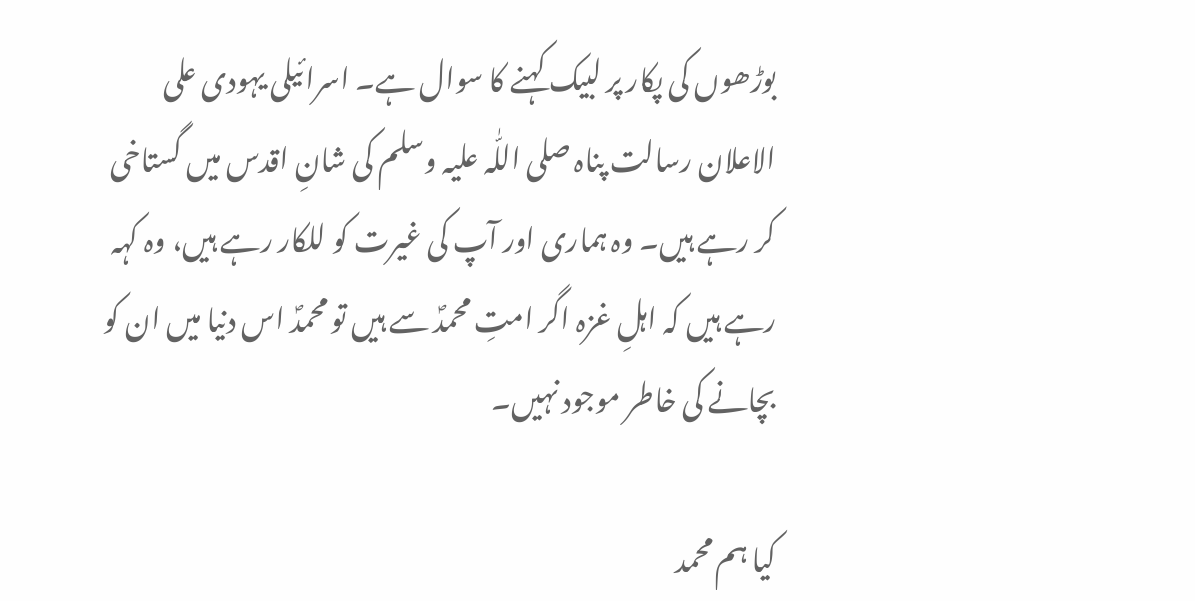بوڑھوں کی پکار پر لبیک کہنے کا سوال ہے۔ اسرائیلی یہودی علی الاعلان رسالت پناہ صلی اللّٰہ علیہ وسلم کی شانِ اقدس میں گستاخی کر رہے ہیں۔ وہ ہماری اور آپ کی غیرت کو للکار رہے ہیں، وہ کہہ رہے ہیں کہ اہلِ غزہ اگر امتِ محمدؐ سے ہیں تو محمدؐ اس دنیا میں ان کو بچانے کی خاطر موجود نہیں۔

کیا ہم محمد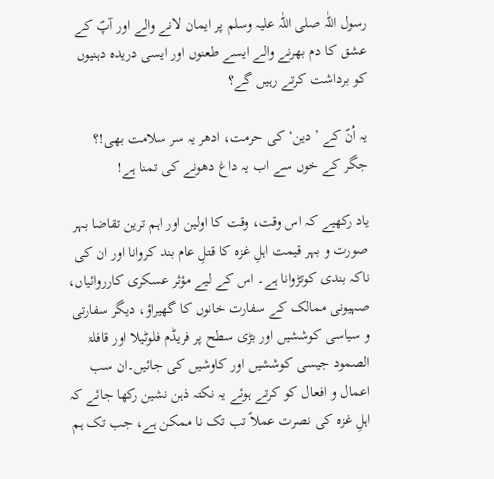رسول اللّٰہ صلی اللّٰہ علیہ وسلم پر ایمان لانے والے اور آپؐ کے عشق کا دم بھرنے والے ایسے طعنوں اور ایسی دریدہ دہنیوں کو برداشت کرتے رہیں گے؟

یہ اُنؐ کے ’دین‘ کی حرمت، ادھر یہ سر سلامت بھی!؟
جگر کے خوں سے اب یہ داغ دھونے کی تمنا ہے!

یاد رکھیے کہ اس وقت، وقت کا اولین اور اہم ترین تقاضا بہر صورت و بہر قیمت اہلِ غزہ کا قتلِ عام بند کروانا اور ان کی ناکہ بندی کوتڑوانا ہے۔ اس کے لیے مؤثر عسکری کارروائیاں، صہیونی ممالک کے سفارت خانوں کا گھیراؤ، دیگر سفارتی و سیاسی کوششیں اور بڑی سطح پر فریڈم فلوٹیلا اور قافلۃ الصمود جیسی کوششیں اور کاوشیں کی جائیں۔ان سب اعمال و افعال کو کرتے ہوئے یہ نکتہ ذہن نشین رکھا جائے کہ اہلِ غزہ کی نصرت عملاً تب تک نا ممکن ہے، جب تک ہم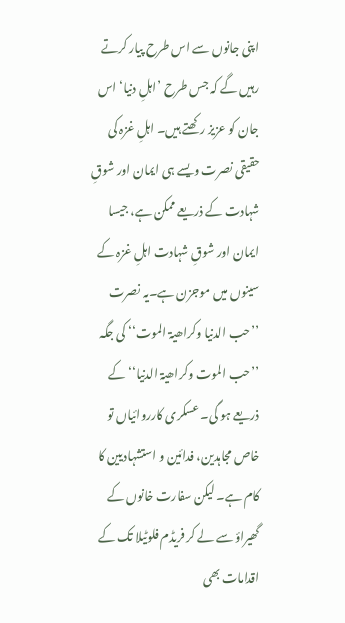اپنی جانوں سے اس طرح پیار کرتے رہیں گے کہ جس طرح ’اہلِ دنیا‘ اس جان کو عزیز رکھتے ہیں۔ اہلِ غزہ کی حقیقی نصرت ویسے ہی ایمان اور شوقِ شہادت کے ذریعے ممکن ہے، جیسا ایمان اور شوقِ شہادت اہلِ غزہ کے سینوں میں موجزن ہے۔یہ نصرت ’’حب الدنیا وکراھیۃ الموت‘‘ کی جگہ ’’حب الموت وکراھیۃ الدنیا‘‘ کے ذریعے ہو گی۔ عسکری کارروائیاں تو خاص مجاہدین، فدائین و استشہادیین کا کام ہے۔ لیکن سفارت خانوں کے گھیراؤ سے لے کر فریڈم فلوٹیلا تک کے اقدامات بھی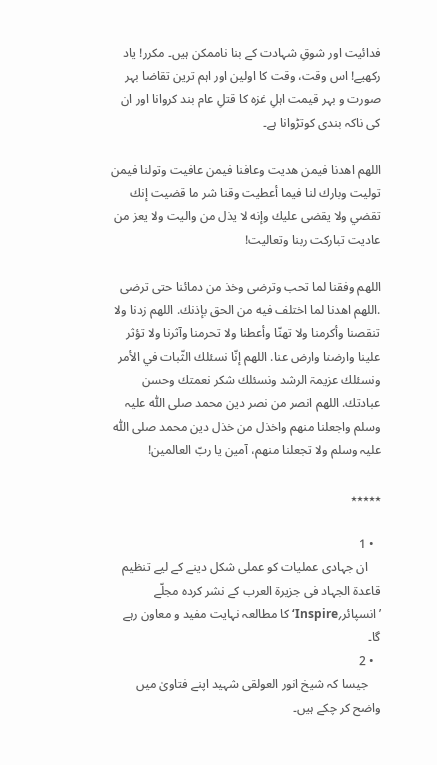فدائیت اور شوقِ شہادت کے بنا ناممکن ہیں۔ مکرر! یاد رکھیے! اس وقت، وقت کا اولین اور اہم ترین تقاضا بہر صورت و بہر قیمت اہلِ غزہ کا قتلِ عام بند کروانا اور ان کی ناکہ بندی کوتڑوانا ہے۔

اللھم اهدنا فيمن هديت وعافنا فيمن عافيت وتولنا فيمن توليت وبارك لنا فيما أعطيت وقنا شر ما قضيت إنك تقضي ولا يقضی عليك وإنه لا يذل من واليت ولا يعز من عاديت تبارکت ربنا وتعاليت!

اللھم وفقنا لما تحب وترضى وخذ من دمائنا حتى ترضى .اللھم اهدنا لما اختلف فيه من الحق بإذنك. اللھم زدنا ولا تنقصنا وأکرمنا ولا تھنّا وأعطنا ولا تحرمنا وآثرنا ولا تؤثر علینا وارضنا وارض عنا. اللھم إنّا نسئلك الثّبات في الأمر ونسئلك عزیمۃ الرشد ونسئلك شكر نعمتك وحسن عبادتك. اللھم انصر من نصر دین محمد صلی اللّٰہ علیہ وسلم واجعلنا منھم واخذل من خذل دین محمد صلی اللّٰہ علیہ وسلم ولا تجعلنا منھم، آمین یا ربّ العالمین!

٭٭٭٭٭

  • 1
    ان جہادی عملیات کو عملی شکل دینے کے لیے تنظیم قاعدۃ الجہاد فی جزیرۃ العرب کے نشر کردہ مجلّے ’انسپائر؍Inspire‘ کا مطالعہ نہایت مفید و معاون رہے گا۔
  • 2
    جیسا کہ شیخ انور العولقی شہید اپنے فتاویٰ میں واضح کر چکے ہیں۔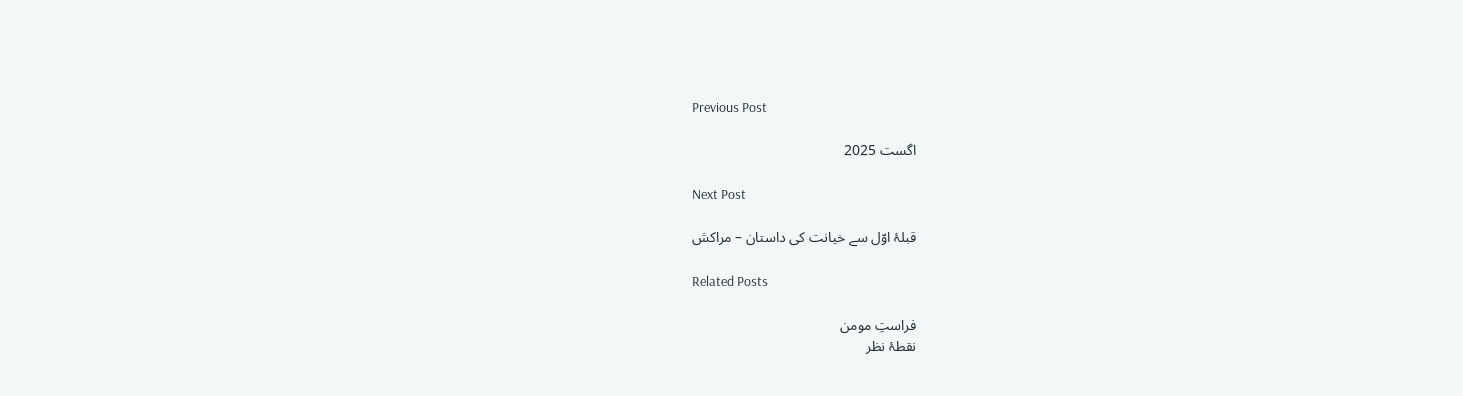Previous Post

اگست 2025

Next Post

قبلۂ اوّل سے خیانت کی داستان – مراکش

Related Posts

فراستِ مومن
نقطۂ نظر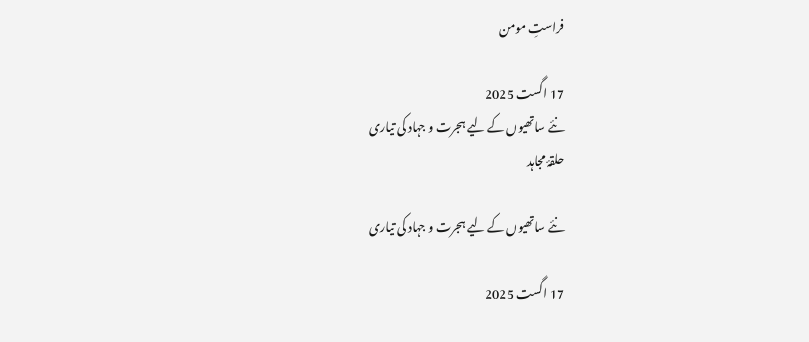فراستِ مومن

17 اگست 2025
نئے ساتھیوں کے لیے ہجرت و جہاد کی تیاری
حلقۂ مجاہد

نئے ساتھیوں کے لیے ہجرت و جہاد کی تیاری

17 اگست 2025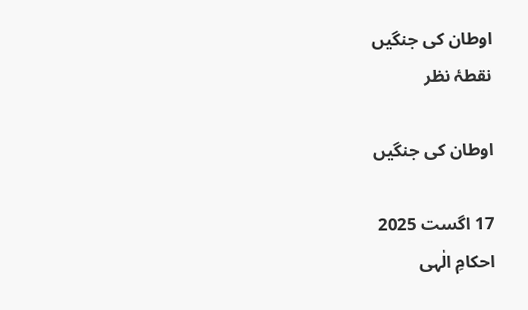اوطان کی جنگیں
نقطۂ نظر

اوطان کی جنگیں

17 اگست 2025
احکامِ الٰہی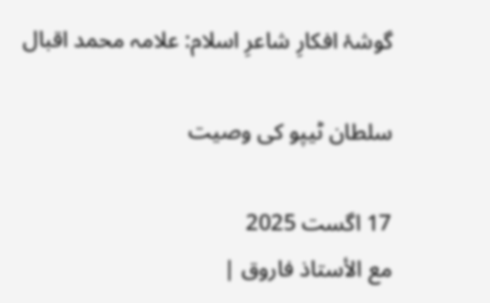گوشۂ افکارِ شاعرِ اسلام: علامہ محمد اقبال

سلطان ٹیپو کی وصیت

17 اگست 2025
مع الأستاذ فاروق |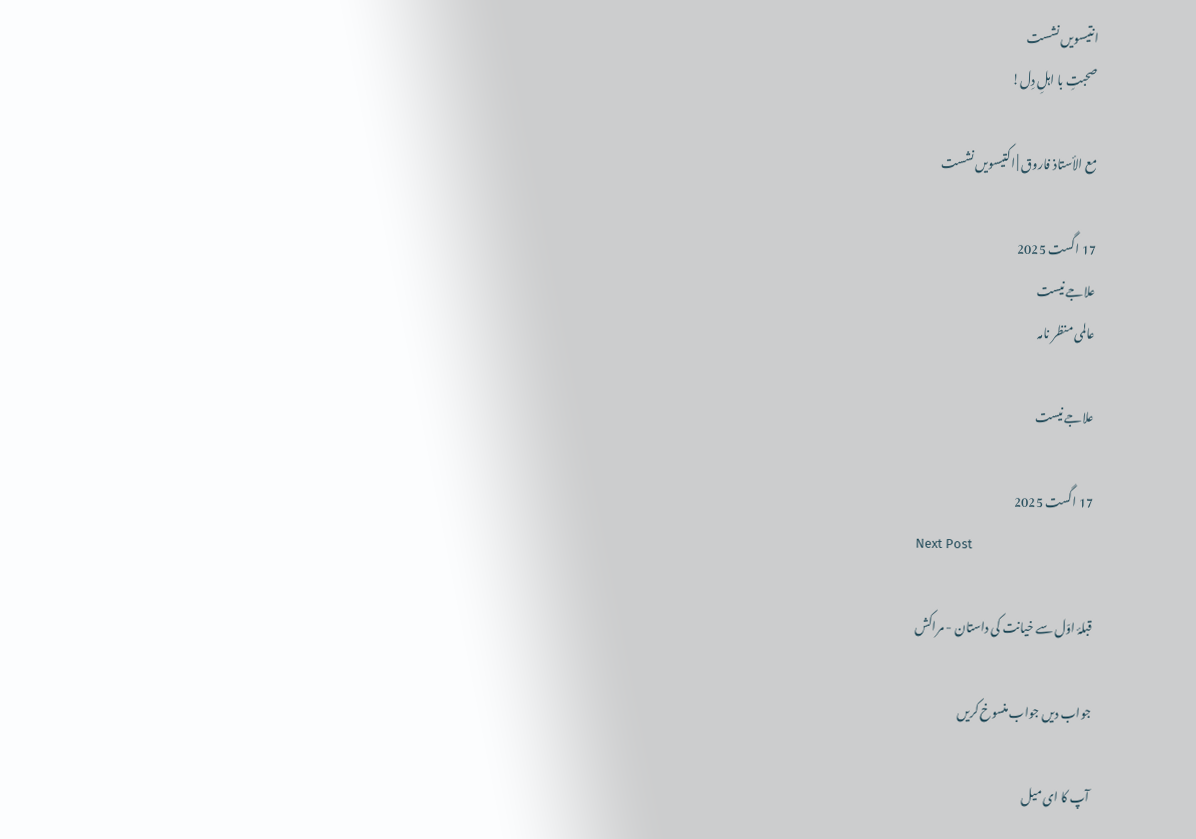انتیسویں نشست
صحبتِ با اہلِ دِل!

مع الأستاذ فاروق | اکتیسویں نشست

17 اگست 2025
علاجے نیست
عالمی منظر نامہ

علاجے نیست

17 اگست 2025
Next Post

قبلۂ اوّل سے خیانت کی داستان - مراکش

جواب دیں جواب منسوخ کریں

آپ کا ای میل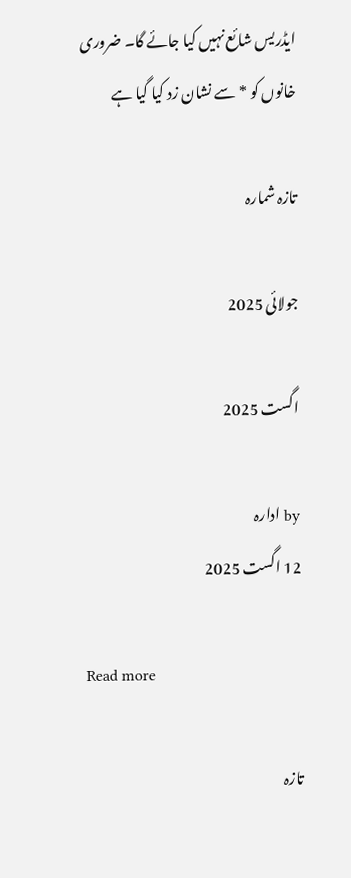ایڈریس شائع نہیں کیا جائے گا۔ ضروری خانوں کو * سے نشان زد کیا گیا ہے

تازہ شمارہ

جولائی 2025

اگست 2025

by ادارہ
12 اگست 2025

Read more

تازہ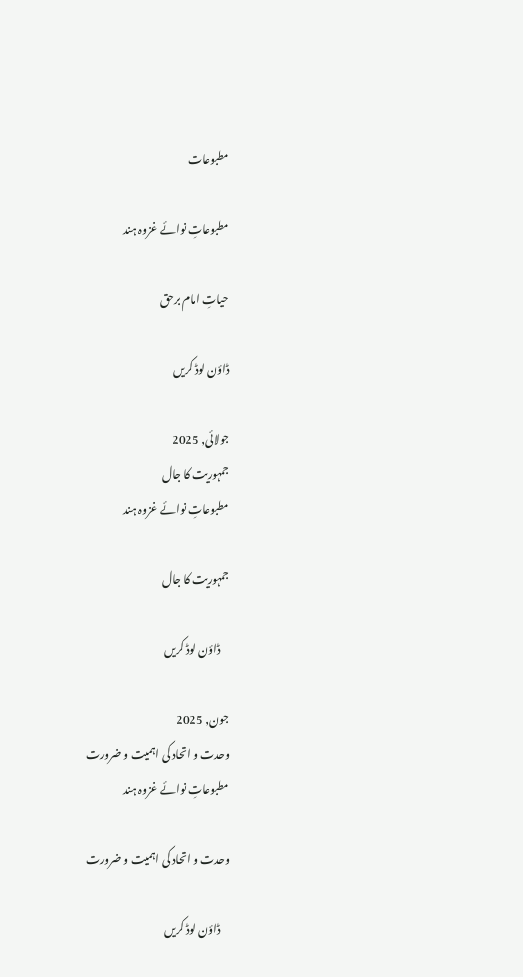مطبوعات

مطبوعاتِ نوائے غزوہ ہند

حیاتِ امام برحق

ڈاؤن لوڈ کریں

جولائی, 2025
جمہوریت کا جال
مطبوعاتِ نوائے غزوہ ہند

جمہوریت کا جال

    ڈاؤن لوڈ کریں

جون, 2025
وحدت و اتحاد کی اہمیت و ضرورت
مطبوعاتِ نوائے غزوہ ہند

وحدت و اتحاد کی اہمیت و ضرورت

    ڈاؤن لوڈ کریں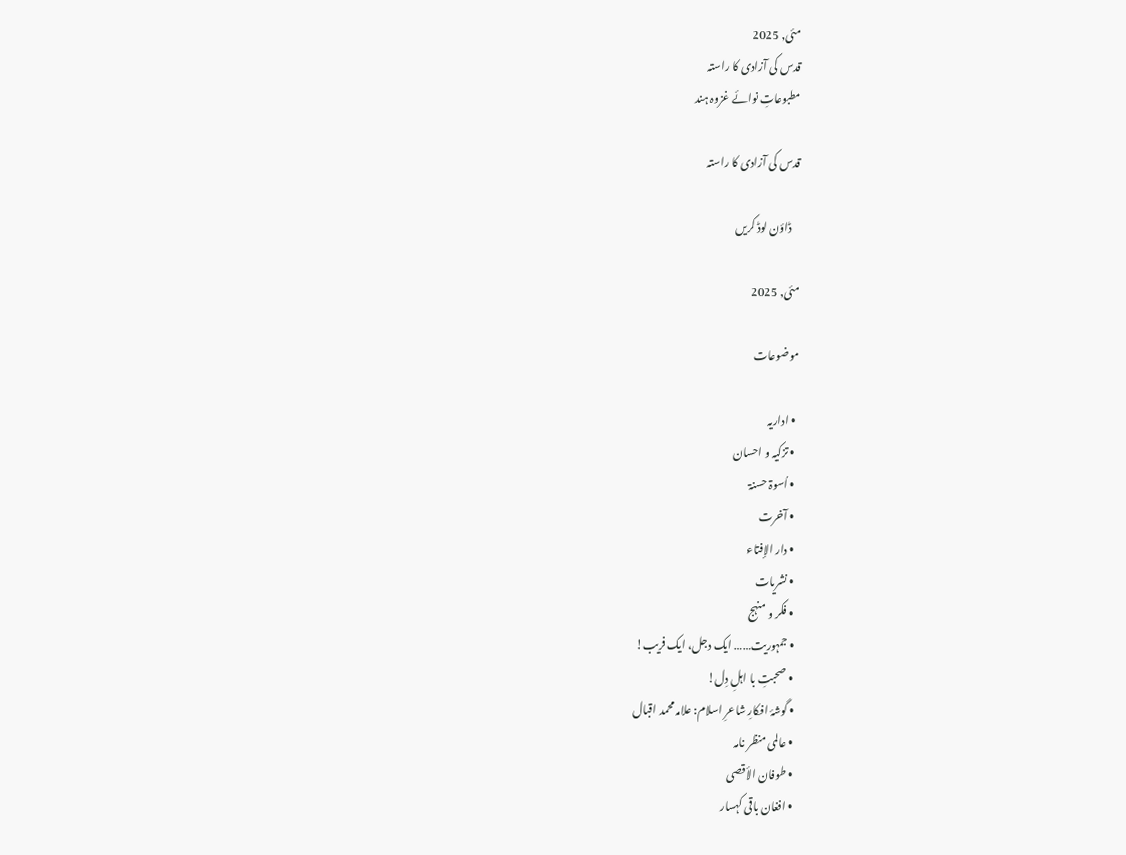مئی, 2025
قدس کی آزادی کا راستہ
مطبوعاتِ نوائے غزوہ ہند

قدس کی آزادی کا راستہ

    ڈاؤن لوڈ کریں

مئی, 2025

موضوعات

  • اداریہ
  • تزکیہ و احسان
  • اُسوۃ حسنۃ
  • آخرت
  • دار الإفتاء
  • نشریات
  • فکر و منہج
  • جمہوریت…… ایک دجل، ایک فریب!
  • صحبتِ با اہلِ دِل!
  • گوشۂ افکارِ شاعرِ اسلام: علامہ محمد اقبال
  • عالمی منظر نامہ
  • طوفان الأقصی
  • افغان باقی کہسار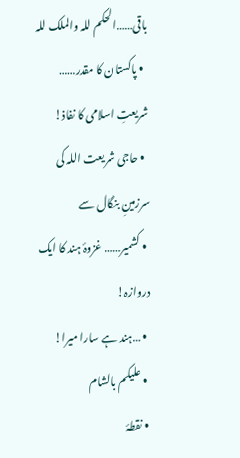باقی……الحکم للہ والملک للہ
  • پاکستان کا مقدر…… شریعتِ اسلامی کا نفاذ!
  • حاجی شریعت اللہ کی سرزمینِ بنگال سے
  • کشمیر…… غزوۂ ہند کا ایک دروازہ!
  • …ہند ہے سارا میرا!
  • علیکم بالشام
  • نقطۂ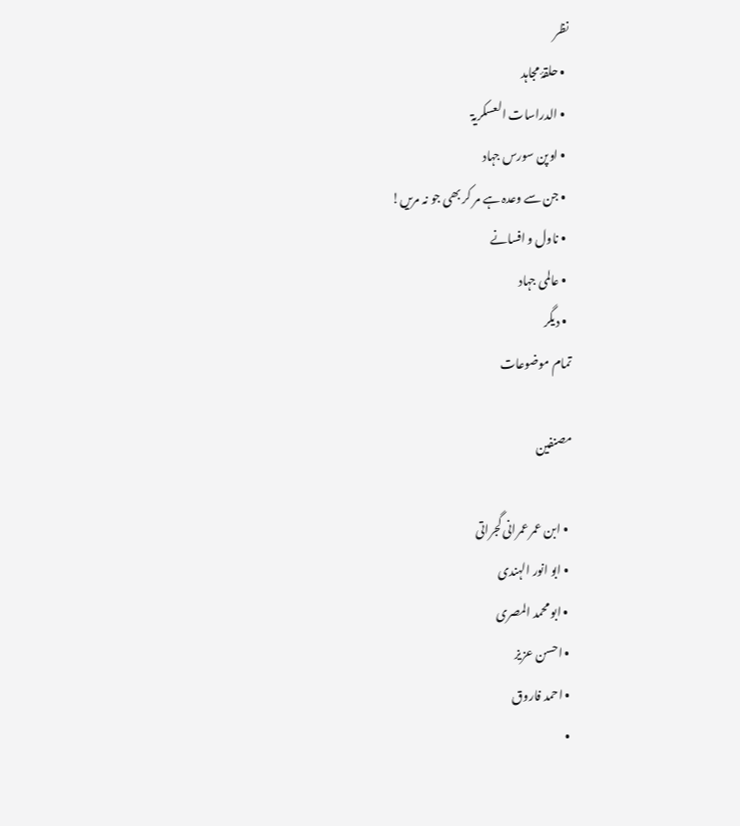نظر
  • حلقۂ مجاہد
  • الدراسات العسکریۃ
  • اوپن سورس جہاد
  • جن سے وعدہ ہے مر کر بھی جو نہ مریں!
  • ناول و افسانے
  • عالمی جہاد
  • دیگر
تمام موضوعات

مصنفین

  • ابن عمر عمرانی گجراتی
  • ابو انور الہندی
  • ابو محمد المصری
  • احسن عزیز
  • احمد فاروق
  •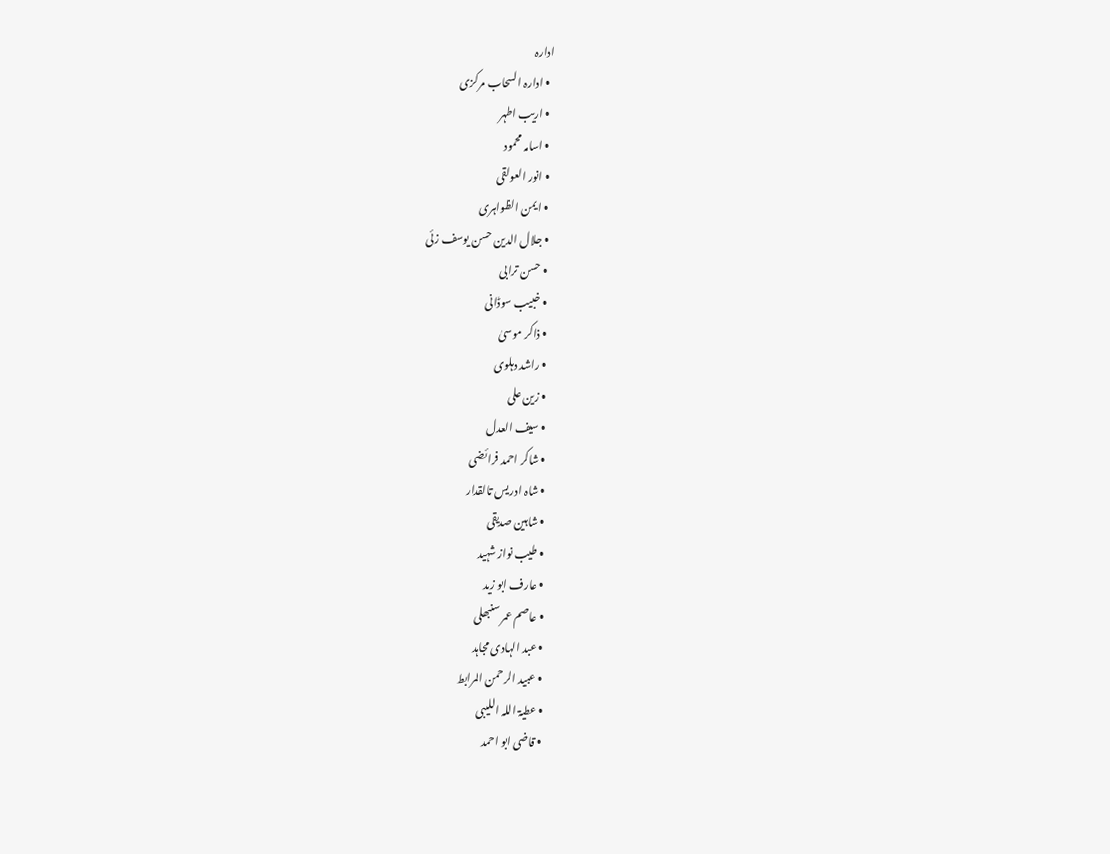ادارہ
  • ادارہ السحاب مرکزی
  • اریب اطہر
  • اسامہ محمود
  • انور العولقی
  • ایمن الظواہری
  • جلال الدین حسن یوسف زئی
  • حسن ترابی
  • خبیب سوڈانی
  • ذاکر موسیٰ
  • راشد دہلوی
  • زین علی
  • سیف العدل
  • شاکر احمد فرائضی
  • شاہ ادریس تالقدار
  • شاہین صدیقی
  • طیب نواز شہید
  • عارف ابو زید
  • عاصم عمر سنبھلی
  • عبد الہادی مجاہد
  • عبید الرحمن المرابط
  • عطیۃ اللہ اللیبی
  • قاضی ابو احمد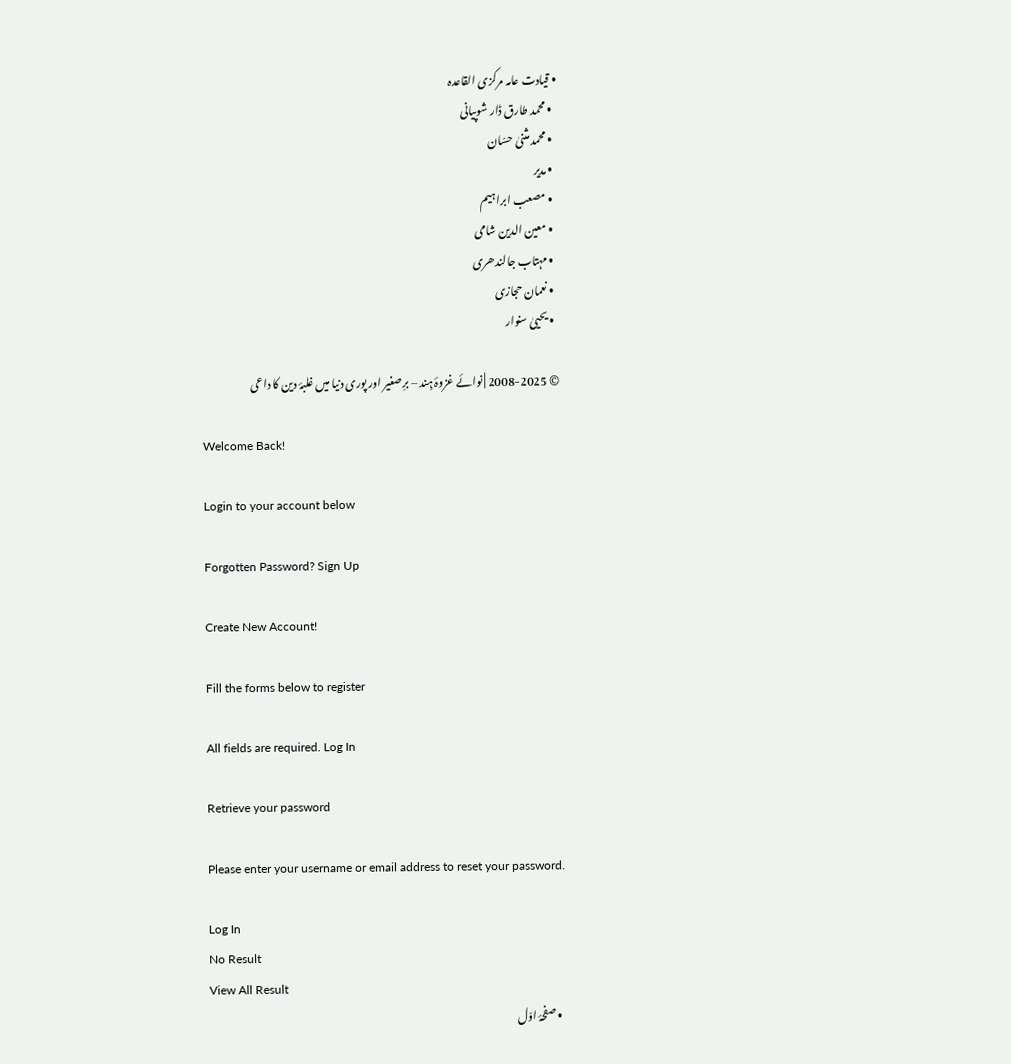• قیادت عامہ مرکزی القاعدہ
  • محمد طارق ڈار شوپیانی
  • محمد مثنیٰ حسّان
  • مدیر
  • مصعب ابراہیم
  • معین الدین شامی
  • مہتاب جالندھری
  • نعمان حجازی
  • یحییٰ سنوار

© 2008-2025 | نوائے غزوۂ ہِند – برِصغیر اور پوری دنیا میں غلبۂ دین کا داعی

Welcome Back!

Login to your account below

Forgotten Password? Sign Up

Create New Account!

Fill the forms below to register

All fields are required. Log In

Retrieve your password

Please enter your username or email address to reset your password.

Log In
No Result
View All Result
  • صفحۂ اوّل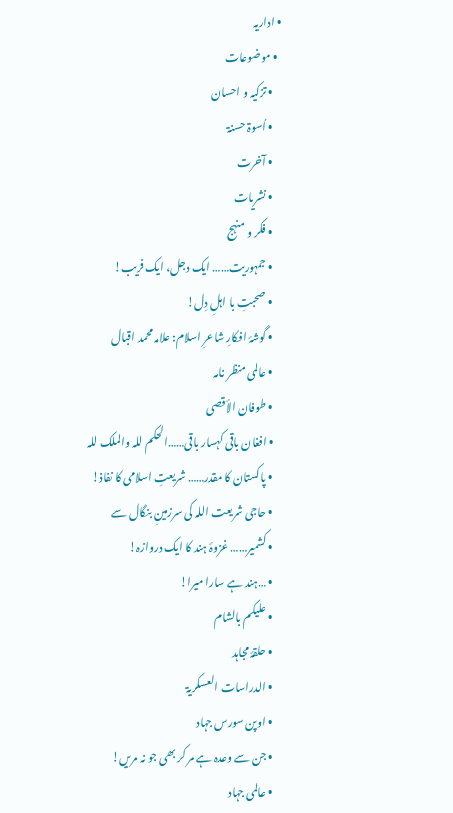• اداریہ
  • موضوعات
    • تزکیہ و احسان
    • اُسوۃ حسنۃ
    • آخرت
    • نشریات
    • فکر و منہج
    • جمہوریت…… ایک دجل، ایک فریب!
    • صحبتِ با اہلِ دِل!
    • گوشۂ افکارِ شاعرِ اسلام: علامہ محمد اقبال
    • عالمی منظر نامہ
    • طوفان الأقصی
    • افغان باقی کہسار باقی……الحکم للہ والملک للہ
    • پاکستان کا مقدر…… شریعتِ اسلامی کا نفاذ!
    • حاجی شریعت اللہ کی سرزمینِ بنگال سے
    • کشمیر…… غزوۂ ہند کا ایک دروازہ!
    • …ہند ہے سارا میرا!
    • علیکم بالشام
    • حلقۂ مجاہد
    • الدراسات العسکریۃ
    • اوپن سورس جہاد
    • جن سے وعدہ ہے مر کر بھی جو نہ مریں!
    • عالمی جہاد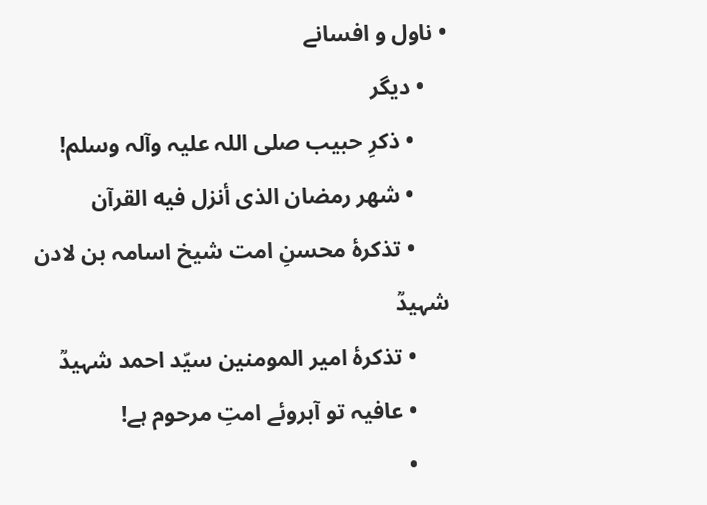• ناول و افسانے
    • دیگر
      • ذکرِ حبیب صلی اللہ علیہ وآلہ وسلم!
      • شهر رمضان الذی أنزل فیه القرآن
      • تذکرۂ محسنِ امت شیخ اسامہ بن لادن شہیدؒ
      • تذکرۂ امیر المومنین سیّد احمد شہیدؒ
      • عافیہ تو آبروئے امتِ مرحوم ہے!
      •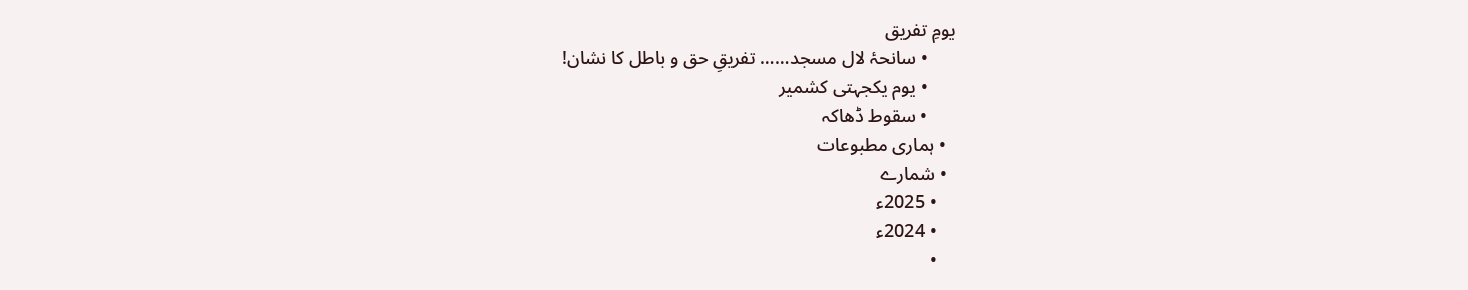یومِ تفریق
      • سانحۂ لال مسجد…… تفریقِ حق و باطل کا نشان!
      • یوم یکجہتی کشمیر
      • سقوط ڈھاکہ
  • ہماری مطبوعات
  • شمارے
    • 2025ء
    • 2024ء
    •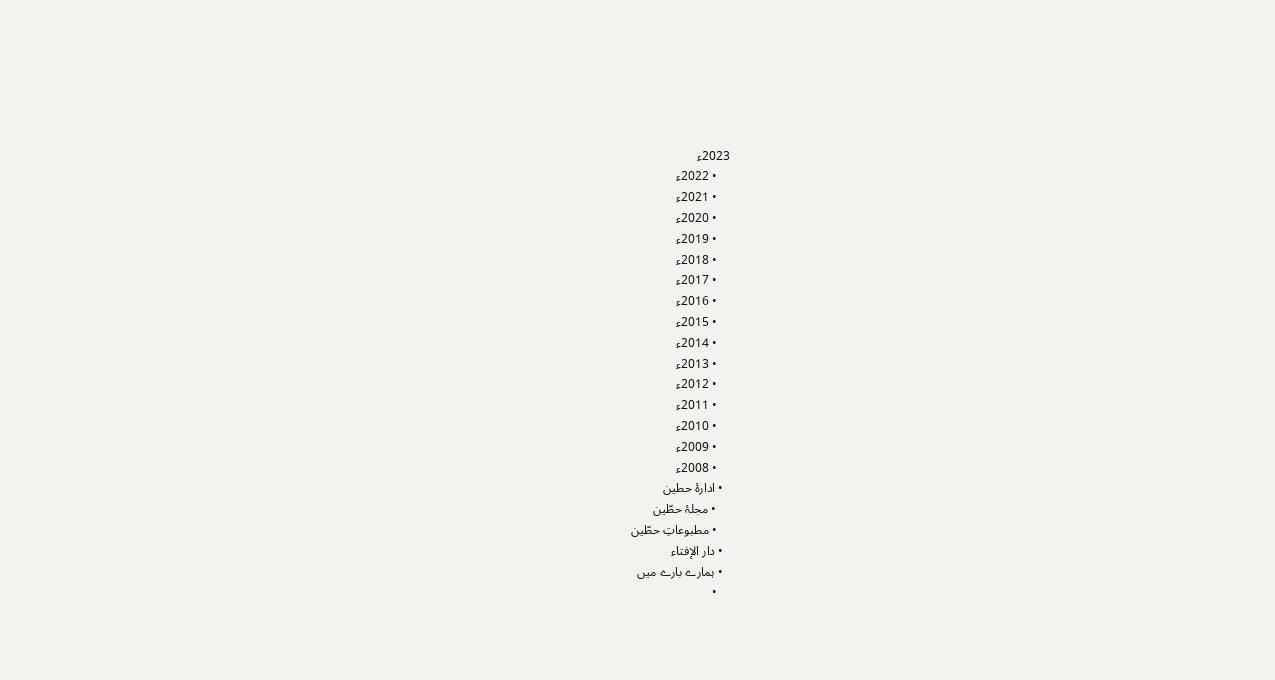2023ء
    • 2022ء
    • 2021ء
    • 2020ء
    • 2019ء
    • 2018ء
    • 2017ء
    • 2016ء
    • 2015ء
    • 2014ء
    • 2013ء
    • 2012ء
    • 2011ء
    • 2010ء
    • 2009ء
    • 2008ء
  • ادارۂ حطین
    • مجلۂ حطّین
    • مطبوعاتِ حطّین
  • دار الإفتاء
  • ہمارے بارے میں
    •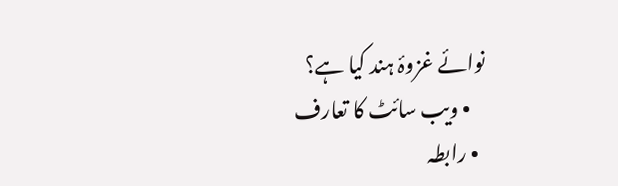نوائے غزوۂ ہند کیا ہے؟
    • ویب سائٹ کا تعارف
  • رابطہ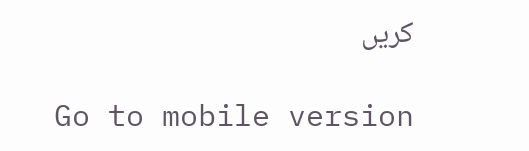کریں

Go to mobile version